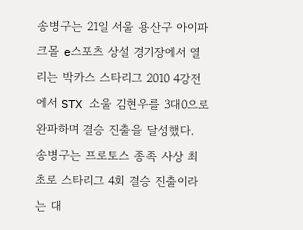송병구는 21일 서울 용산구 아이파크몰 e스포츠 상설 경기장에서 열리는 박카스 스타리그 2010 4강전에서 STX 소울 김현우를 3대0으로 완파하며 결승 진출을 달성했다. 송병구는 프로토스 종족 사상 최초로 스타리그 4회 결승 진출이라는 대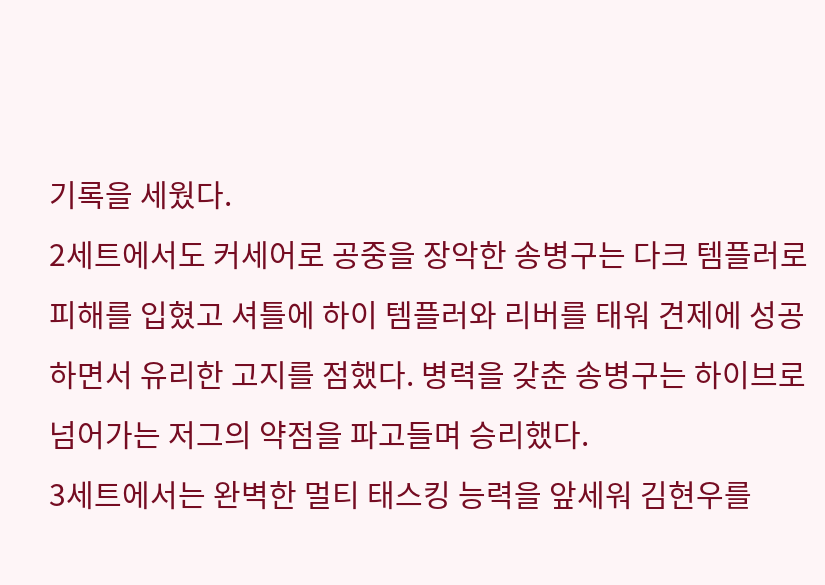기록을 세웠다.
2세트에서도 커세어로 공중을 장악한 송병구는 다크 템플러로 피해를 입혔고 셔틀에 하이 템플러와 리버를 태워 견제에 성공하면서 유리한 고지를 점했다. 병력을 갖춘 송병구는 하이브로 넘어가는 저그의 약점을 파고들며 승리했다.
3세트에서는 완벽한 멀티 태스킹 능력을 앞세워 김현우를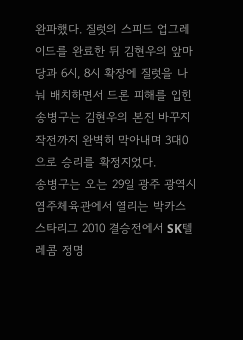완파했다. 질럿의 스피드 업그레이드를 완료한 뒤 김현우의 앞마당과 6시, 8시 확장에 질럿을 나눠 배치하면서 드론 피해를 입힌 송병구는 김현우의 본진 바꾸지 작전까지 완벽히 막아내며 3대0으로 승리를 확정지었다.
송병구는 오는 29일 광주 광역시 염주체육관에서 열리는 박카스 스타리그 2010 결승전에서 SK텔레콤 정명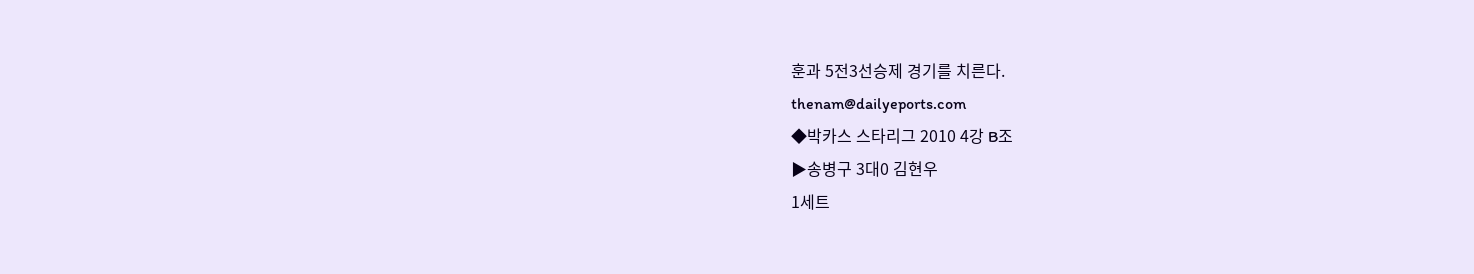훈과 5전3선승제 경기를 치른다.
thenam@dailyeports.com
◆박카스 스타리그 2010 4강 B조
▶송병구 3대0 김현우
1세트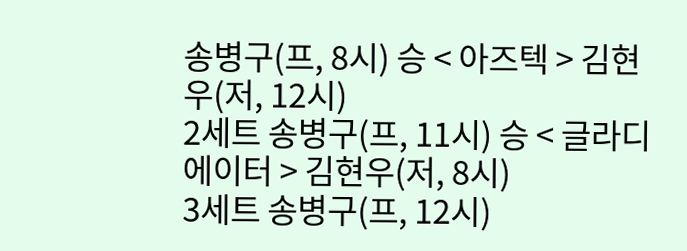송병구(프, 8시) 승 < 아즈텍 > 김현우(저, 12시)
2세트 송병구(프, 11시) 승 < 글라디에이터 > 김현우(저, 8시)
3세트 송병구(프, 12시)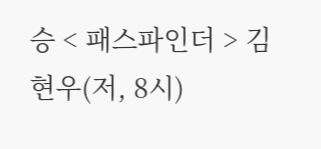승 < 패스파인더 > 김현우(저, 8시)